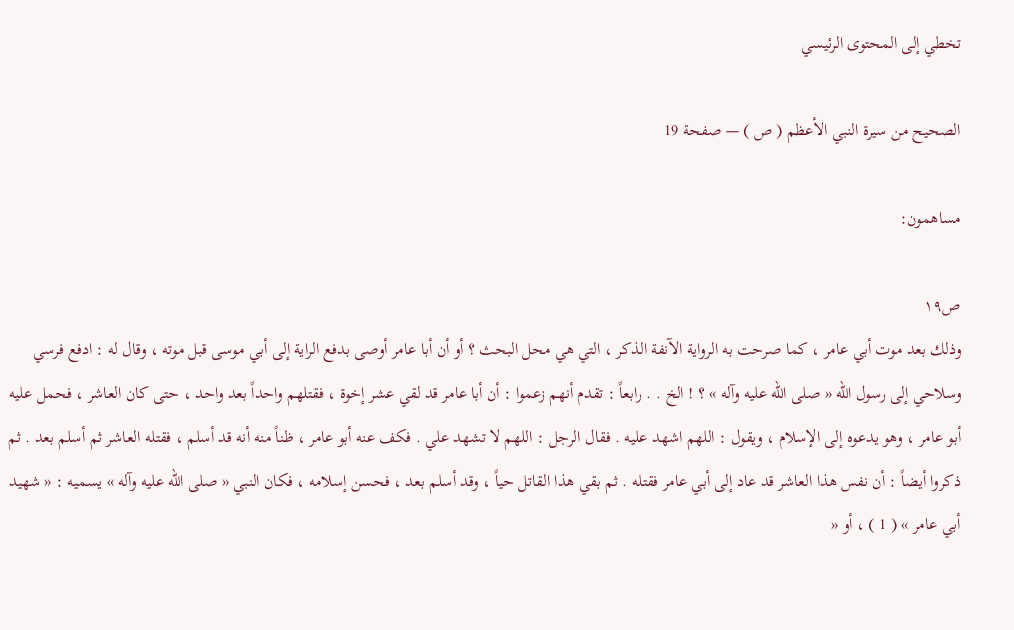تخطي إلى المحتوى الرئيسي

الصحيح من سيرة النبي الأعظم ( ص ) — صفحة 19

مساهمون:

ص١٩
وذلك بعد موت أبي عامر ، كما صرحت به الرواية الآنفة الذكر ، التي هي محل البحث ؟ أو أن أبا عامر أوصى بدفع الراية إلى أبي موسى قبل موته ، وقال له : ادفع فرسي وسلاحي إلى رسول الله « صلى الله عليه وآله » ؟ ! الخ . . رابعاً : تقدم أنهم زعموا : أن أبا عامر قد لقي عشر إخوة ، فقتلهم واحداً بعد واحد ، حتى كان العاشر ، فحمل عليه أبو عامر ، وهو يدعوه إلى الإسلام ، ويقول : اللهم اشهد عليه . فقال الرجل : اللهم لا تشهد علي . فكف عنه أبو عامر ، ظناً منه أنه قد أسلم ، فقتله العاشر ثم أسلم بعد . ثم ذكروا أيضاً : أن نفس هذا العاشر قد عاد إلى أبي عامر فقتله . ثم بقي هذا القاتل حياً ، وقد أسلم بعد ، فحسن إسلامه ، فكان النبي « صلى الله عليه وآله » يسميه : « شهيد أبي عامر » ( 1 ) ، أو «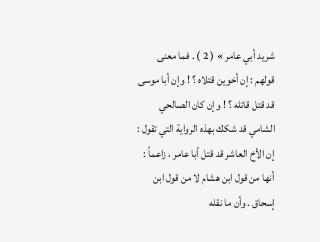شريد أبي عامر » ( 2 ) . فما معنى قولهم : إن أخوين قتلاه ؟ ! وإن أبا موسى قد قتل قاتله ؟ ! وإن كان الصالحي الشامي قد شكك بهذه الرواية التي تقول : إن الأخ العاشر قد قتل أبا عامر ، زاعماً : أنها من قول ابن هشام لا من قول ابن إسحاق . وأن ما نقله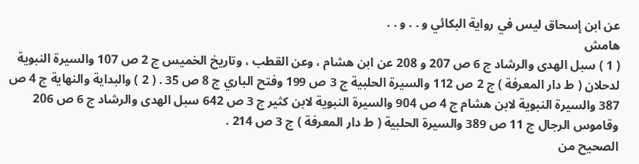عن ابن إسحاق ليس في رواية البكائي و . . و . .
هامش
( 1 ) سبل الهدى والرشاد ج 6 ص 207 و 208 عن ابن هشام ، وعن القطب ، وتاريخ الخميس ج 2 ص 107 والسيرة النبوية لدحلان ( ط دار المعرفة ) ج 2 ص 112 والسيرة الحلبية ج 3 ص 199 وفتح الباري ج 8 ص 35 . ( 2 ) والبداية والنهاية ج 4 ص 387 والسيرة النبوية لابن هشام ج 4 ص 904 والسيرة النبوية لابن كثير ج 3 ص 642 سبل الهدى والرشاد ج 6 ص 206 وقاموس الرجال ج 11 ص 389 والسيرة الحلبية ( ط دار المعرفة ) ج 3 ص 214 .
الصحيح من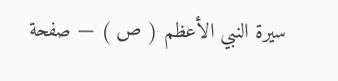سيرة النبي الأعظم ( ص ) — صفحة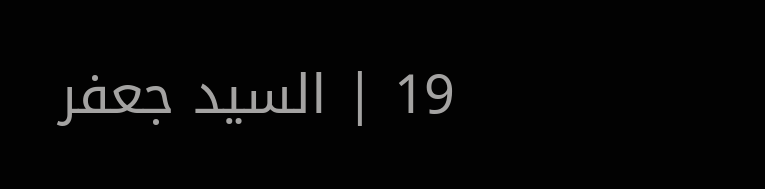19 | السيد جعفر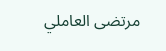مرتضى العاملي